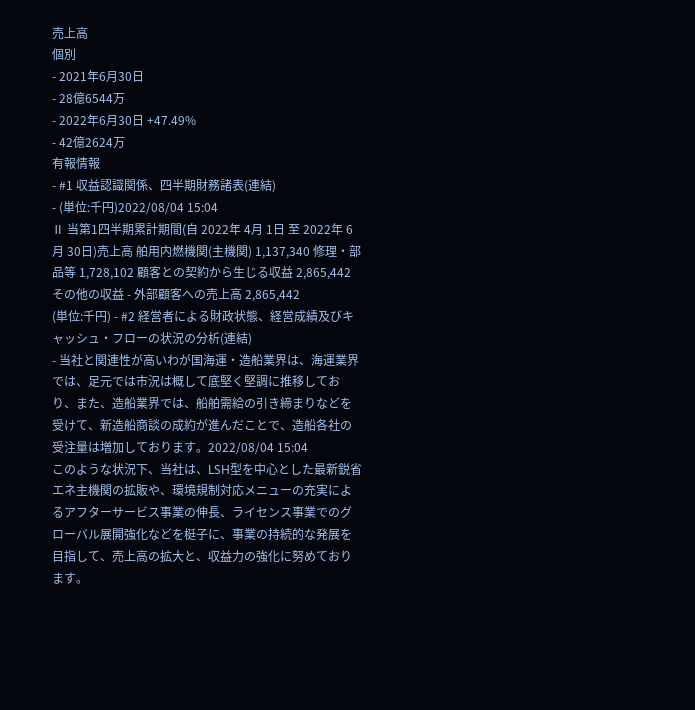売上高
個別
- 2021年6月30日
- 28億6544万
- 2022年6月30日 +47.49%
- 42億2624万
有報情報
- #1 収益認識関係、四半期財務諸表(連結)
- (単位:千円)2022/08/04 15:04
Ⅱ 当第1四半期累計期間(自 2022年 4月 1日 至 2022年 6月 30日)売上高 舶用内燃機関(主機関) 1,137,340 修理・部品等 1,728,102 顧客との契約から生じる収益 2,865,442 その他の収益 - 外部顧客への売上高 2,865,442
(単位:千円) - #2 経営者による財政状態、経営成績及びキャッシュ・フローの状況の分析(連結)
- 当社と関連性が高いわが国海運・造船業界は、海運業界では、足元では市況は概して底堅く堅調に推移しており、また、造船業界では、船舶需給の引き締まりなどを受けて、新造船商談の成約が進んだことで、造船各社の受注量は増加しております。2022/08/04 15:04
このような状況下、当社は、LSH型を中心とした最新鋭省エネ主機関の拡販や、環境規制対応メニューの充実によるアフターサービス事業の伸長、ライセンス事業でのグローバル展開強化などを梃子に、事業の持続的な発展を目指して、売上高の拡大と、収益力の強化に努めております。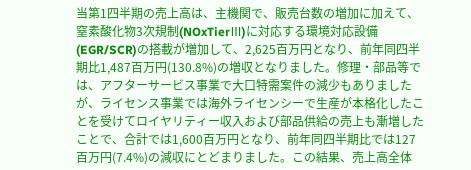当第1四半期の売上高は、主機関で、販売台数の増加に加えて、窒素酸化物3次規制(NOxTierⅢ)に対応する環境対応設備(EGR/SCR)の搭載が増加して、2,625百万円となり、前年同四半期比1,487百万円(130.8%)の増収となりました。修理・部品等では、アフターサービス事業で大口特需案件の減少もありましたが、ライセンス事業では海外ライセンシーで生産が本格化したことを受けてロイヤリティー収入および部品供給の売上も漸増したことで、合計では1,600百万円となり、前年同四半期比では127百万円(7.4%)の減収にとどまりました。この結果、売上高全体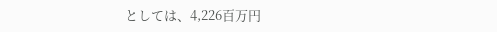としては、4,226百万円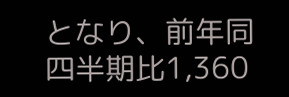となり、前年同四半期比1,360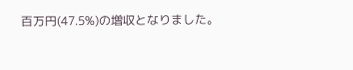百万円(47.5%)の増収となりました。